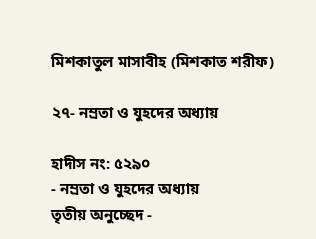মিশকাতুল মাসাবীহ (মিশকাত শরীফ)

২৭- নম্রতা ও যুহদের অধ্যায়

হাদীস নং: ৫২৯০
- নম্রতা ও যুহদের অধ্যায়
তৃতীয় অনুচ্ছেদ -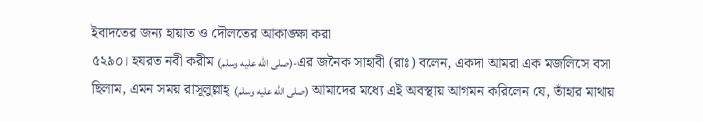ইবাদতের জন্য হায়াত ও দৌলতের আকাঙ্ক্ষা করা
৫২৯০। হযরত নবী করীম (صلى الله عليه وسلم)-এর জনৈক সাহাবী (রাঃ) বলেন, একদা আমরা এক মজলিসে বসা ছিলাম, এমন সময় রাসূলুল্লাহ্ (صلى الله عليه وسلم) আমাদের মধ্যে এই অবস্থায় আগমন করিলেন যে, তাঁহার মাথায়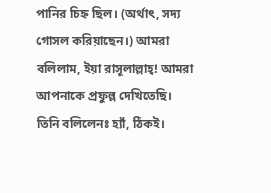পানির চিহ্ন ছিল। (অর্থাৎ, সদ্য গোসল করিয়াছেন।) আমরা বলিলাম, ইয়া রাসূলাল্লাহ্! আমরা আপনাকে প্রফুল্ল দেখিতেছি। তিনি বলিলেনঃ হ্যাঁ, ঠিকই।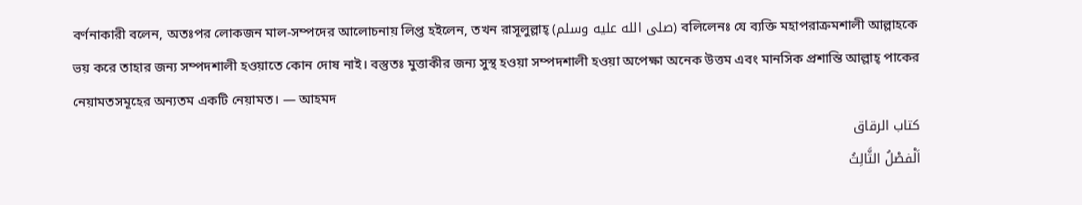বর্ণনাকারী বলেন, অতঃপর লোকজন মাল-সম্পদের আলোচনায় লিপ্ত হইলেন, তখন রাসূলুল্লাহ্ (صلى الله عليه وسلم) বলিলেনঃ যে ব্যক্তি মহাপরাক্রমশালী আল্লাহকে ভয় করে তাহার জন্য সম্পদশালী হওয়াতে কোন দোষ নাই। বস্তুতঃ মুত্তাকীর জন্য সুস্থ হওয়া সম্পদশালী হওয়া অপেক্ষা অনেক উত্তম এবং মানসিক প্রশান্তি আল্লাহ্ পাকের নেয়ামতসমূহের অন্যতম একটি নেয়ামত। — আহমদ
كتاب الرقاق
اَلْفصْلُ الثَّالِثُ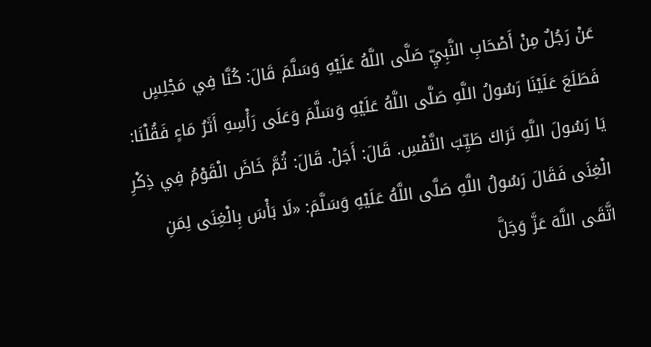عَنْ رَجُلٌ مِنْ أَصْحَابِ النَّبِيِّ صَلَّى اللَّهُ عَلَيْهِ وَسَلَّمَ قَالَ: كُنَّا فِي مَجْلِسٍ فَطَلَعَ عَلَيْنَا رَسُولُ اللَّهِ صَلَّى اللَّهُ عَلَيْهِ وَسَلَّمَ وَعَلَى رَأْسِهِ أَثَرُ مَاءٍ فَقُلْنَا: يَا رَسُولَ اللَّهِ نَرَاكَ طَيِّبَ النَّفْسِ. قَالَ: أَجَلْ. قَالَ: ثُمَّ خَاضَ الْقَوْمُ فِي ذِكْرِ الْغِنَى فَقَالَ رَسُولُ اللَّهِ صَلَّى اللَّهُ عَلَيْهِ وَسَلَّمَ: «لَا بَأْسَ بِالْغِنَى لِمَنِ اتَّقَى اللَّهَ عَزَّ وَجَلَّ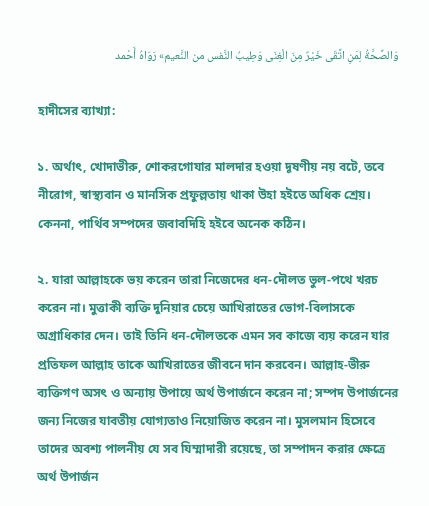وَالصِّحَّةُ لِمَنِ اتَّقَى خَيْرٌ مِنَ الْغِنَى وَطِيبُ النَّفس من النَّعيم» رَوَاهُ أَحْمد

হাদীসের ব্যাখ্যা:

১. অর্থাৎ, খোদাভীরু, শোকরগোযার মালদার হওয়া দূষণীয় নয় বটে, তবে নীরোগ, স্বাস্থ্যবান ও মানসিক প্রফুল্লতায় থাকা উহা হইতে অধিক শ্রেয়। কেননা, পার্থিব সম্পদের জবাবদিহি হইবে অনেক কঠিন।

২. যারা আল্লাহকে ভয় করেন তারা নিজেদের ধন-দৌলত ভুল-পথে খরচ করেন না। মুত্তাকী ব্যক্তি দুনিয়ার চেয়ে আখিরাতের ভোগ-বিলাসকে অগ্রাধিকার দেন। তাই তিনি ধন-দৌলতকে এমন সব কাজে ব্যয় করেন যার প্রতিফল আল্লাহ তাকে আখিরাতের জীবনে দান করবেন। আল্লাহ-ভীরু ব্যক্তিগণ অসৎ ও অন্যায় উপায়ে অর্থ উপার্জনে করেন না; সম্পদ উপার্জনের জন্য নিজের যাবতীয় যোগ্যতাও নিয়োজিত করেন না। মুসলমান হিসেবে তাদের অবশ্য পালনীয় যে সব যিম্মাদারী রয়েছে, তা সম্পাদন করার ক্ষেত্রে অর্থ উপার্জন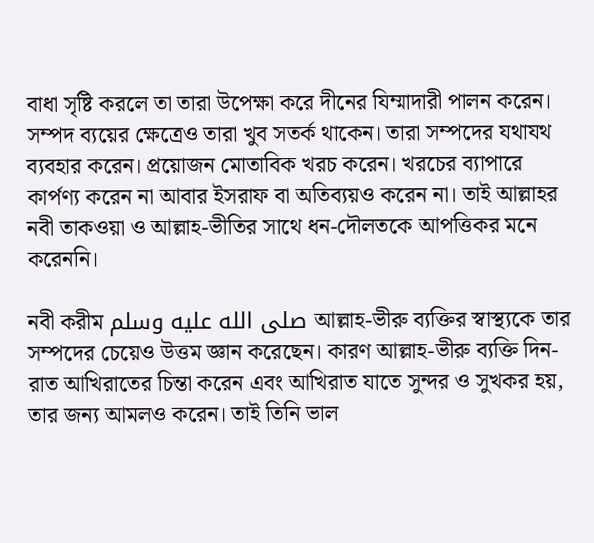বাধা সৃষ্টি করলে তা তারা উপেক্ষা করে দীনের যিম্মাদারী পালন করেন। সম্পদ ব্যয়ের ক্ষেত্রেও তারা খুব সতর্ক থাকেন। তারা সম্পদের যথাযথ ব্যবহার করেন। প্রয়োজন মোতাবিক খরচ করেন। খরচের ব্যাপারে কার্পণ্য করেন না আবার ইসরাফ বা অতিব্যয়ও করেন না। তাই আল্লাহর নবী তাকওয়া ও আল্লাহ-ভীতির সাথে ধন-দৌলতকে আপত্তিকর মনে করেননি।

নবী করীম صلى الله عليه وسلم আল্লাহ-ভীরু ব্যক্তির স্বাস্থ্যকে তার সম্পদের চেয়েও উত্তম জ্ঞান করেছেন। কারণ আল্লাহ-ভীরু ব্যক্তি দিন-রাত আখিরাতের চিন্তা করেন এবং আখিরাত যাতে সুন্দর ও সুখকর হয়, তার জন্য আমলও করেন। তাই তিনি ভাল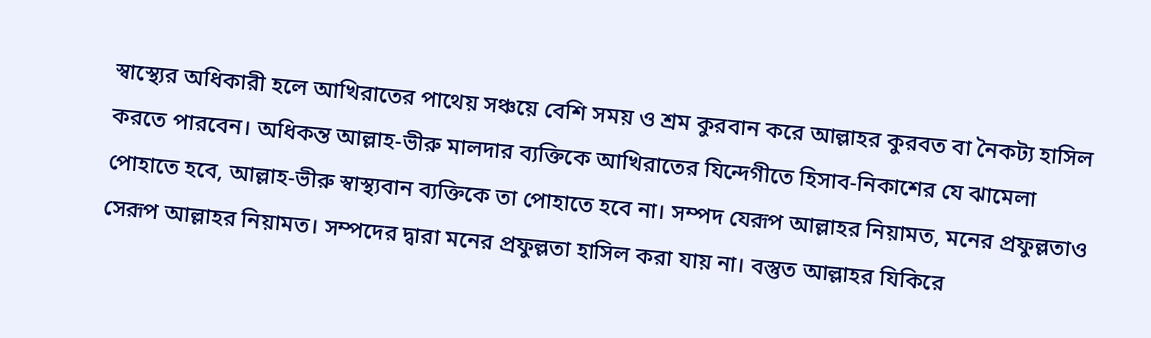স্বাস্থ্যের অধিকারী হলে আখিরাতের পাথেয় সঞ্চয়ে বেশি সময় ও শ্রম কুরবান করে আল্লাহর কুরবত বা নৈকট্য হাসিল করতে পারবেন। অধিকন্ত আল্লাহ-ভীরু মালদার ব্যক্তিকে আখিরাতের যিন্দেগীতে হিসাব-নিকাশের যে ঝামেলা পোহাতে হবে, আল্লাহ-ভীরু স্বাস্থ্যবান ব্যক্তিকে তা পোহাতে হবে না। সম্পদ যেরূপ আল্লাহর নিয়ামত, মনের প্রফুল্লতাও সেরূপ আল্লাহর নিয়ামত। সম্পদের দ্বারা মনের প্রফুল্লতা হাসিল করা যায় না। বস্তুত আল্লাহর যিকিরে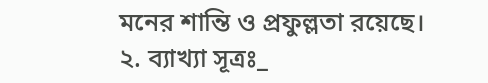মনের শান্তি ও প্রফুল্লতা রয়েছে।
২. ব্যাখ্যা সূত্রঃ_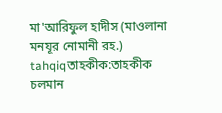মা'আরিফুল হাদীস (মাওলানা মনযূর নোমানী রহ.)
tahqiqতাহকীক:তাহকীক চলমান